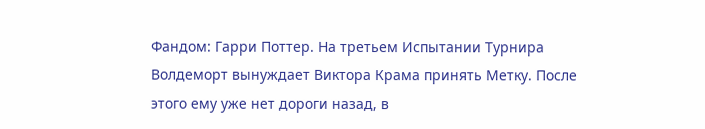Фандом: Гарри Поттер. На третьем Испытании Турнира Волдеморт вынуждает Виктора Крама принять Метку. После этого ему уже нет дороги назад, в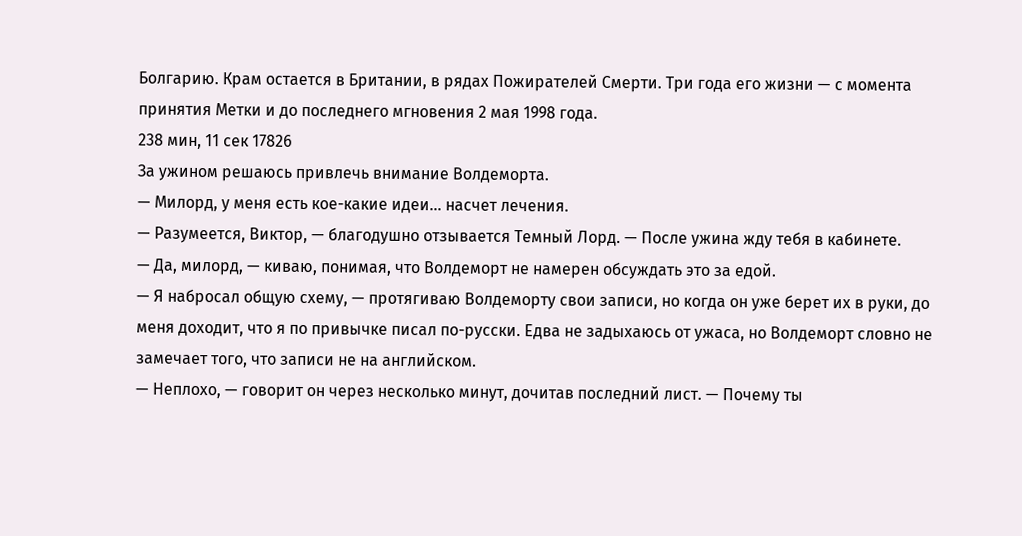Болгарию. Крам остается в Британии, в рядах Пожирателей Смерти. Три года его жизни — с момента принятия Метки и до последнего мгновения 2 мая 1998 года.
238 мин, 11 сек 17826
За ужином решаюсь привлечь внимание Волдеморта.
— Милорд, у меня есть кое-какие идеи… насчет лечения.
— Разумеется, Виктор, — благодушно отзывается Темный Лорд. — После ужина жду тебя в кабинете.
— Да, милорд, — киваю, понимая, что Волдеморт не намерен обсуждать это за едой.
— Я набросал общую схему, — протягиваю Волдеморту свои записи, но когда он уже берет их в руки, до меня доходит, что я по привычке писал по-русски. Едва не задыхаюсь от ужаса, но Волдеморт словно не замечает того, что записи не на английском.
— Неплохо, — говорит он через несколько минут, дочитав последний лист. — Почему ты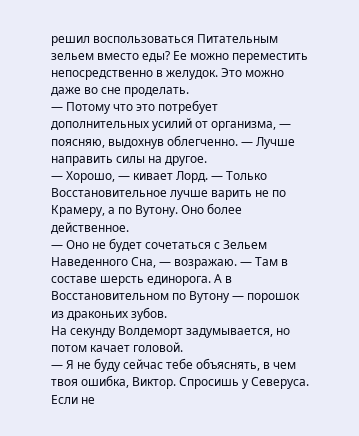решил воспользоваться Питательным зельем вместо еды? Ее можно переместить непосредственно в желудок. Это можно даже во сне проделать.
— Потому что это потребует дополнительных усилий от организма, — поясняю, выдохнув облегченно. — Лучше направить силы на другое.
— Хорошо, — кивает Лорд. — Только Восстановительное лучше варить не по Крамеру, а по Вутону. Оно более действенное.
— Оно не будет сочетаться с Зельем Наведенного Сна, — возражаю. — Там в составе шерсть единорога. А в Восстановительном по Вутону — порошок из драконьих зубов.
На секунду Волдеморт задумывается, но потом качает головой.
— Я не буду сейчас тебе объяснять, в чем твоя ошибка, Виктор. Спросишь у Северуса. Если не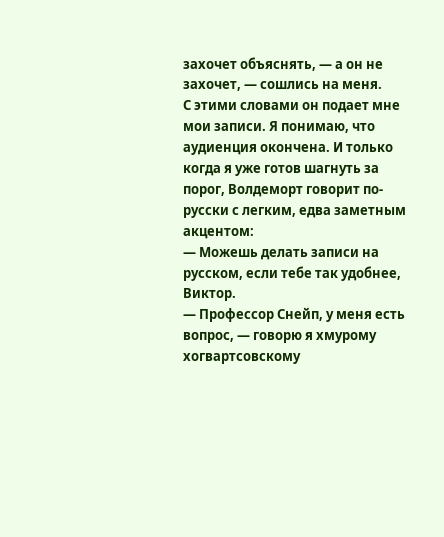захочет объяснять, — а он не захочет, — сошлись на меня.
С этими словами он подает мне мои записи. Я понимаю, что аудиенция окончена. И только когда я уже готов шагнуть за порог, Волдеморт говорит по-русски с легким, едва заметным акцентом:
— Можешь делать записи на русском, если тебе так удобнее, Виктор.
— Профессор Снейп, у меня есть вопрос, — говорю я хмурому хогвартсовскому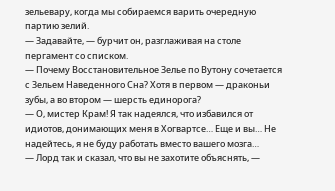зельевару, когда мы собираемся варить очередную партию зелий.
— Задавайте, — бурчит он, разглаживая на столе пергамент со списком.
— Почему Восстановительное Зелье по Вутону сочетается с Зельем Наведенного Сна? Хотя в первом — драконьи зубы, а во втором — шерсть единорога?
— О, мистер Крам! Я так надеялся, что избавился от идиотов, донимающих меня в Хогвартсе… Еще и вы… Не надейтесь, я не буду работать вместо вашего мозга…
— Лорд так и сказал, что вы не захотите объяснять, —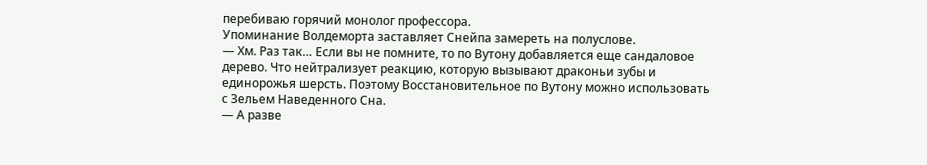перебиваю горячий монолог профессора.
Упоминание Волдеморта заставляет Снейпа замереть на полуслове.
— Хм. Раз так… Если вы не помните, то по Вутону добавляется еще сандаловое дерево. Что нейтрализует реакцию, которую вызывают драконьи зубы и единорожья шерсть. Поэтому Восстановительное по Вутону можно использовать с Зельем Наведенного Сна.
— А разве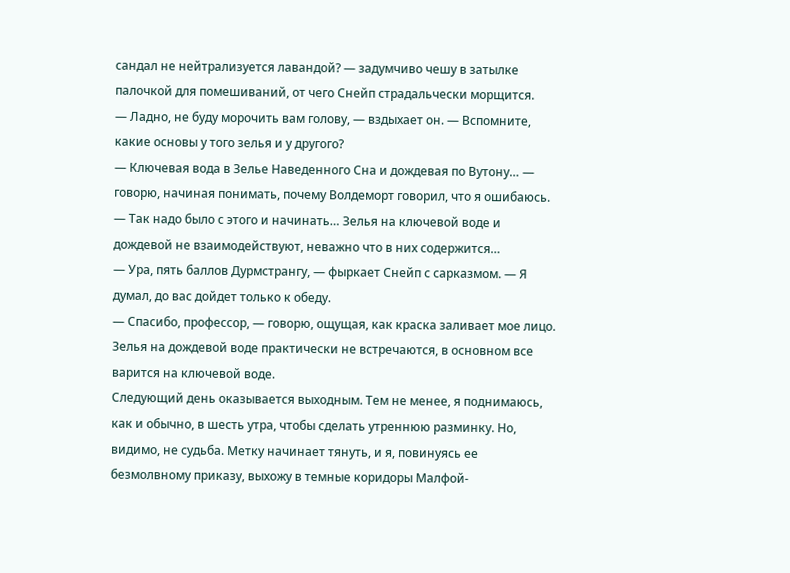сандал не нейтрализуется лавандой? — задумчиво чешу в затылке палочкой для помешиваний, от чего Снейп страдальчески морщится.
— Ладно, не буду морочить вам голову, — вздыхает он. — Вспомните, какие основы у того зелья и у другого?
— Ключевая вода в Зелье Наведенного Сна и дождевая по Вутону… — говорю, начиная понимать, почему Волдеморт говорил, что я ошибаюсь. — Так надо было с этого и начинать… Зелья на ключевой воде и дождевой не взаимодействуют, неважно что в них содержится…
— Ура, пять баллов Дурмстрангу, — фыркает Снейп с сарказмом. — Я думал, до вас дойдет только к обеду.
— Спасибо, профессор, — говорю, ощущая, как краска заливает мое лицо. Зелья на дождевой воде практически не встречаются, в основном все варится на ключевой воде.
Следующий день оказывается выходным. Тем не менее, я поднимаюсь, как и обычно, в шесть утра, чтобы сделать утреннюю разминку. Но, видимо, не судьба. Метку начинает тянуть, и я, повинуясь ее безмолвному приказу, выхожу в темные коридоры Малфой-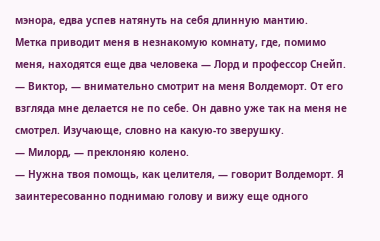мэнора, едва успев натянуть на себя длинную мантию.
Метка приводит меня в незнакомую комнату, где, помимо меня, находятся еще два человека — Лорд и профессор Снейп.
— Виктор, — внимательно смотрит на меня Волдеморт. От его взгляда мне делается не по себе. Он давно уже так на меня не смотрел. Изучающе, словно на какую-то зверушку.
— Милорд, — преклоняю колено.
— Нужна твоя помощь, как целителя, — говорит Волдеморт. Я заинтересованно поднимаю голову и вижу еще одного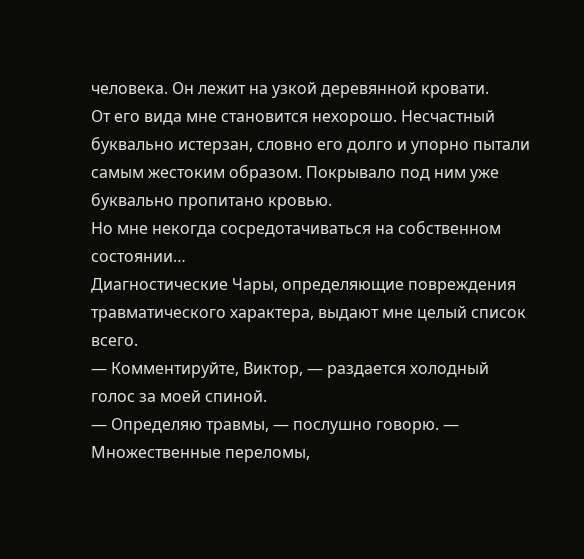человека. Он лежит на узкой деревянной кровати.
От его вида мне становится нехорошо. Несчастный буквально истерзан, словно его долго и упорно пытали самым жестоким образом. Покрывало под ним уже буквально пропитано кровью.
Но мне некогда сосредотачиваться на собственном состоянии…
Диагностические Чары, определяющие повреждения травматического характера, выдают мне целый список всего.
— Комментируйте, Виктор, — раздается холодный голос за моей спиной.
— Определяю травмы, — послушно говорю. — Множественные переломы,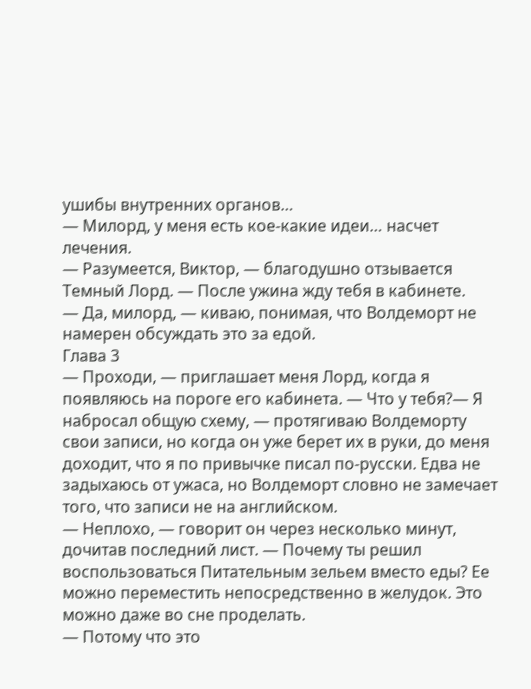ушибы внутренних органов…
— Милорд, у меня есть кое-какие идеи… насчет лечения.
— Разумеется, Виктор, — благодушно отзывается Темный Лорд. — После ужина жду тебя в кабинете.
— Да, милорд, — киваю, понимая, что Волдеморт не намерен обсуждать это за едой.
Глава 3
— Проходи, — приглашает меня Лорд, когда я появляюсь на пороге его кабинета. — Что у тебя?— Я набросал общую схему, — протягиваю Волдеморту свои записи, но когда он уже берет их в руки, до меня доходит, что я по привычке писал по-русски. Едва не задыхаюсь от ужаса, но Волдеморт словно не замечает того, что записи не на английском.
— Неплохо, — говорит он через несколько минут, дочитав последний лист. — Почему ты решил воспользоваться Питательным зельем вместо еды? Ее можно переместить непосредственно в желудок. Это можно даже во сне проделать.
— Потому что это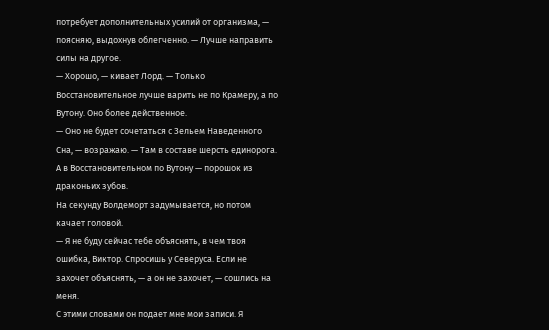потребует дополнительных усилий от организма, — поясняю, выдохнув облегченно. — Лучше направить силы на другое.
— Хорошо, — кивает Лорд. — Только Восстановительное лучше варить не по Крамеру, а по Вутону. Оно более действенное.
— Оно не будет сочетаться с Зельем Наведенного Сна, — возражаю. — Там в составе шерсть единорога. А в Восстановительном по Вутону — порошок из драконьих зубов.
На секунду Волдеморт задумывается, но потом качает головой.
— Я не буду сейчас тебе объяснять, в чем твоя ошибка, Виктор. Спросишь у Северуса. Если не захочет объяснять, — а он не захочет, — сошлись на меня.
С этими словами он подает мне мои записи. Я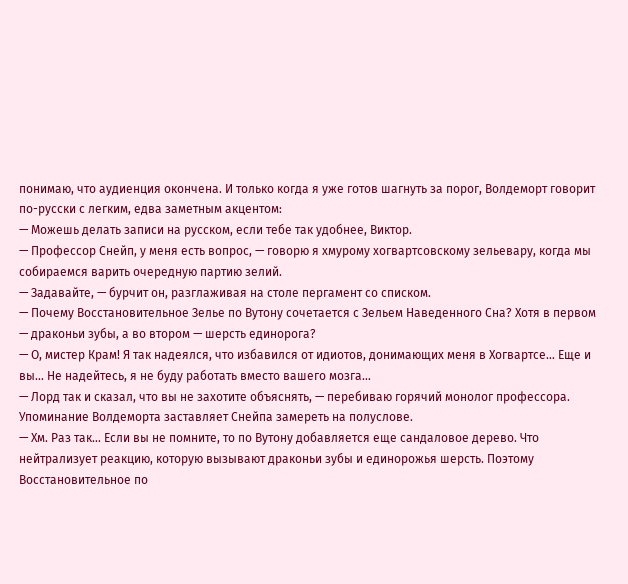понимаю, что аудиенция окончена. И только когда я уже готов шагнуть за порог, Волдеморт говорит по-русски с легким, едва заметным акцентом:
— Можешь делать записи на русском, если тебе так удобнее, Виктор.
— Профессор Снейп, у меня есть вопрос, — говорю я хмурому хогвартсовскому зельевару, когда мы собираемся варить очередную партию зелий.
— Задавайте, — бурчит он, разглаживая на столе пергамент со списком.
— Почему Восстановительное Зелье по Вутону сочетается с Зельем Наведенного Сна? Хотя в первом — драконьи зубы, а во втором — шерсть единорога?
— О, мистер Крам! Я так надеялся, что избавился от идиотов, донимающих меня в Хогвартсе… Еще и вы… Не надейтесь, я не буду работать вместо вашего мозга…
— Лорд так и сказал, что вы не захотите объяснять, — перебиваю горячий монолог профессора.
Упоминание Волдеморта заставляет Снейпа замереть на полуслове.
— Хм. Раз так… Если вы не помните, то по Вутону добавляется еще сандаловое дерево. Что нейтрализует реакцию, которую вызывают драконьи зубы и единорожья шерсть. Поэтому Восстановительное по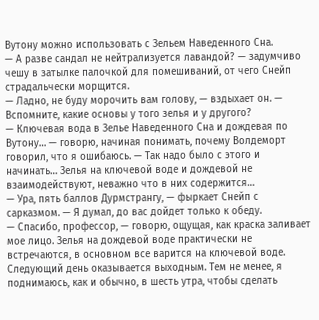Вутону можно использовать с Зельем Наведенного Сна.
— А разве сандал не нейтрализуется лавандой? — задумчиво чешу в затылке палочкой для помешиваний, от чего Снейп страдальчески морщится.
— Ладно, не буду морочить вам голову, — вздыхает он. — Вспомните, какие основы у того зелья и у другого?
— Ключевая вода в Зелье Наведенного Сна и дождевая по Вутону… — говорю, начиная понимать, почему Волдеморт говорил, что я ошибаюсь. — Так надо было с этого и начинать… Зелья на ключевой воде и дождевой не взаимодействуют, неважно что в них содержится…
— Ура, пять баллов Дурмстрангу, — фыркает Снейп с сарказмом. — Я думал, до вас дойдет только к обеду.
— Спасибо, профессор, — говорю, ощущая, как краска заливает мое лицо. Зелья на дождевой воде практически не встречаются, в основном все варится на ключевой воде.
Следующий день оказывается выходным. Тем не менее, я поднимаюсь, как и обычно, в шесть утра, чтобы сделать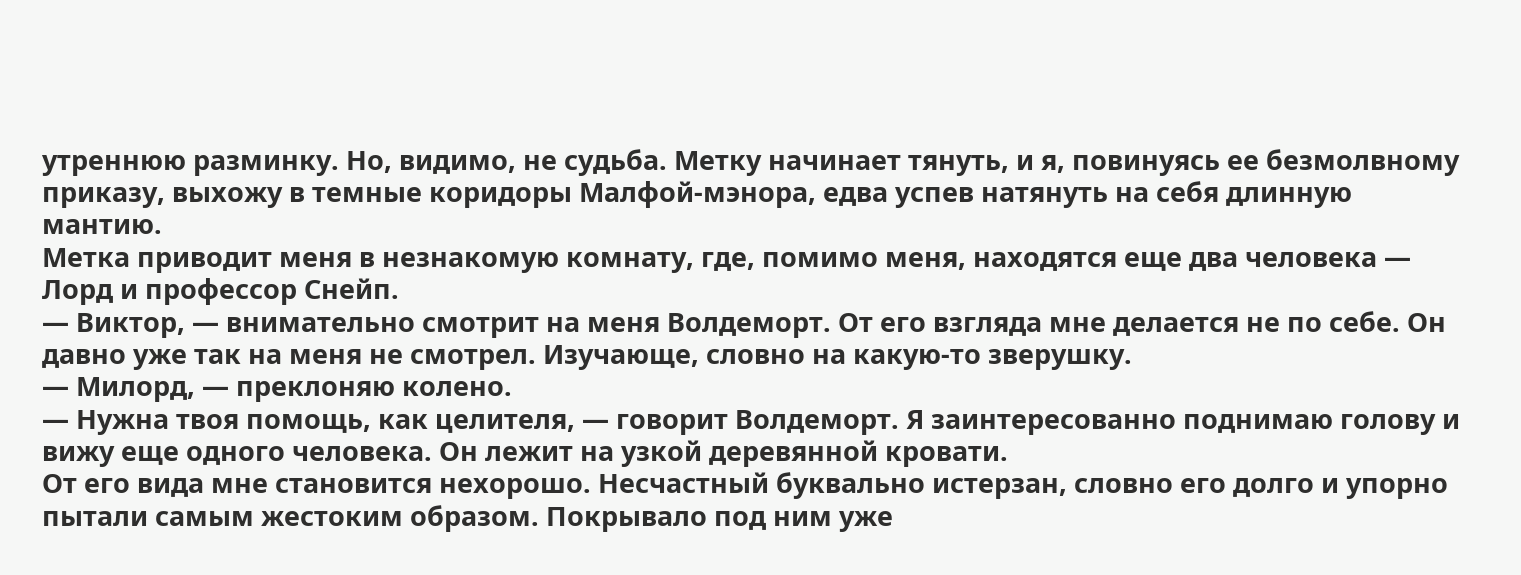утреннюю разминку. Но, видимо, не судьба. Метку начинает тянуть, и я, повинуясь ее безмолвному приказу, выхожу в темные коридоры Малфой-мэнора, едва успев натянуть на себя длинную мантию.
Метка приводит меня в незнакомую комнату, где, помимо меня, находятся еще два человека — Лорд и профессор Снейп.
— Виктор, — внимательно смотрит на меня Волдеморт. От его взгляда мне делается не по себе. Он давно уже так на меня не смотрел. Изучающе, словно на какую-то зверушку.
— Милорд, — преклоняю колено.
— Нужна твоя помощь, как целителя, — говорит Волдеморт. Я заинтересованно поднимаю голову и вижу еще одного человека. Он лежит на узкой деревянной кровати.
От его вида мне становится нехорошо. Несчастный буквально истерзан, словно его долго и упорно пытали самым жестоким образом. Покрывало под ним уже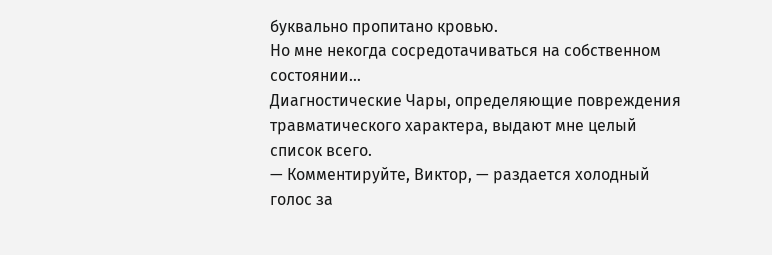буквально пропитано кровью.
Но мне некогда сосредотачиваться на собственном состоянии…
Диагностические Чары, определяющие повреждения травматического характера, выдают мне целый список всего.
— Комментируйте, Виктор, — раздается холодный голос за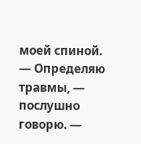моей спиной.
— Определяю травмы, — послушно говорю. —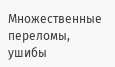Множественные переломы, ушибы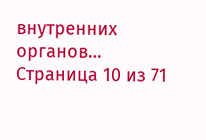внутренних органов…
Страница 10 из 71